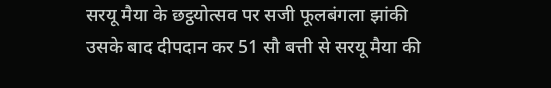सरयू मैया के छट्ठयोत्सव पर सजी फूलबंगला झांकी
उसके बाद दीपदान कर 51 सौ बत्ती से सरयू मैया की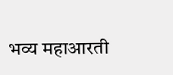भव्य महाआरती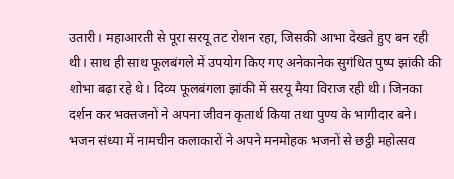उतारी। महाआरती से पूरा सरयू तट रोशन रहा, जिसकी आभा देखते हुए बन रही थी। साथ ही साथ फूलबंगले में उपयोग किए गए अनेकानेक सुगंधित पुष्प झांकी की शोभा बढ़ा रहे थे। दिव्य फूलबंगला झांकी में सरयू मैया विराज रही थी। जिनका दर्शन कर भक्तजनों ने अपना जीवन कृतार्थ किया तथा पुण्य के भागीदार बने। भजन संध्या में नामचीन कलाकारों ने अपने मनमोहक भजनों से छट्ठी महोत्सव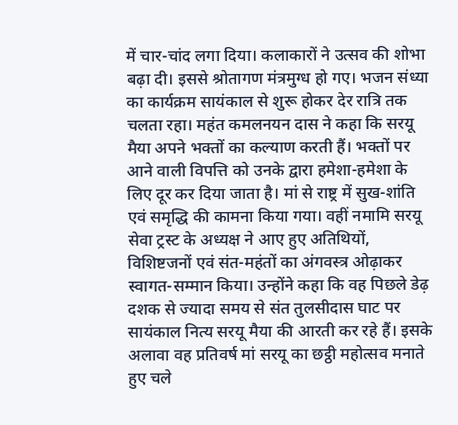में चार-चांद लगा दिया। कलाकारों ने उत्सव की शोभा बढ़ा दी। इससे श्रोतागण मंत्रमुग्ध हो गए। भजन संध्या का कार्यक्रम सायंकाल से शुरू होकर देर रात्रि तक चलता रहा। महंत कमलनयन दास ने कहा कि सरयू मैया अपने भक्तों का कल्याण करती हैं। भक्तों पर आने वाली विपत्ति को उनके द्वारा हमेशा-हमेशा के लिए दूर कर दिया जाता है। मां से राष्ट्र में सुख-शांति एवं समृद्धि की कामना किया गया। वहीं नमामि सरयू सेवा ट्रस्ट के अध्यक्ष ने आए हुए अतिथियों, विशिष्टजनों एवं संत-महंतों का अंगवस्त्र ओढ़ाकर स्वागत-सम्मान किया। उन्होंने कहा कि वह पिछले डेढ़ दशक से ज्यादा समय से संत तुलसीदास घाट पर सायंकाल नित्य सरयू मैया की आरती कर रहे हैं। इसके अलावा वह प्रतिवर्ष मां सरयू का छट्ठी महोत्सव मनाते हुए चले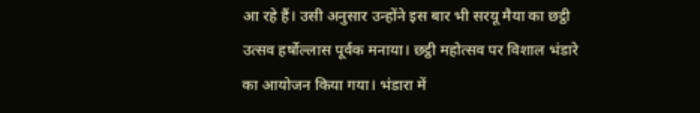आ रहे हैं। उसी अनुसार उन्होंने इस बार भी सरयू मैया का छट्ठी उत्सव हर्षोल्लास पूर्वक मनाया। छट्ठी महोत्सव पर विशाल भंडारे का आयोजन किया गया। भंडारा में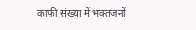काफी संख्या में भक्तजनों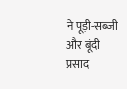ने पूड़ी-सब्जी और बूंदी प्रसाद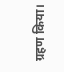ग्रहण किया।